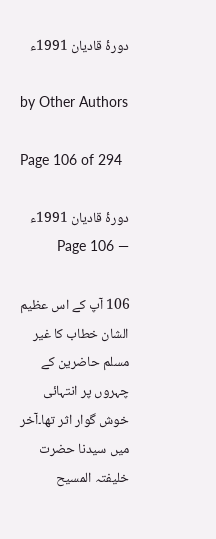دورۂ قادیان 1991ء

by Other Authors

Page 106 of 294

دورۂ قادیان 1991ء — Page 106

106 آپ کے اس عظیم الشان خطاب کا غیر مسلم حاضرین کے چہروں پر انتہائی خوش گوار اثر تھا۔آخر میں سیدنا حضرت خلیفتہ المسیح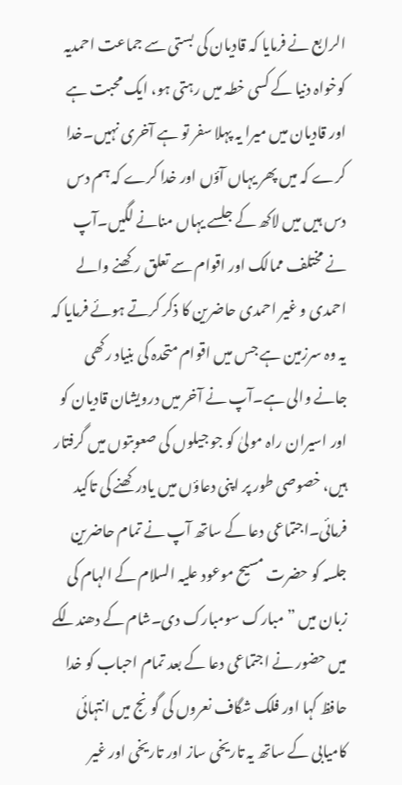الرابع نے فرمایا کہ قادیان کی بستی سے جماعت احمدیہ کوخواہ دنیا کے کسی خطہ میں رہتی ہو، ایک محبت ہے اور قادیان میں میرا یہ پہلا سفر تو ہے آخری نہیں۔خدا کرے کہ میں پھر یہاں آؤں اور خدا کرے کہ ہم دس دس ہیں میں لاکھ کے جلسے یہاں منانے لگیں۔آپ نے مختلف ممالک اور اقوام سے تعلق رکھنے والے احمدی و غیر احمدی حاضرین کا ذکر کرتے ہوئے فرمایا کہ یہ وہ سرزمین ہے جس میں اقوام متحدہ کی بنیاد رکھی جانے والی ہے۔آپ نے آخر میں درویشان قادیان کو اور اسیران راہ مولیٰ کو جو جیلوں کی صعوبتوں میں گرفتار ہیں، خصوصی طور پر اپنی دعاؤں میں یادرکھنے کی تاکید فرمائی۔اجتماعی دعا کے ساتھ آپ نے تمام حاضرین جلسہ کو حضرت مسیح موعود علیہ السلام کے الہام کی زبان میں ”مبارک سومبارک دی۔شام کے دھندلکے میں حضور نے اجتماعی دعا کے بعد تمام احباب کو خدا حافظ کہا اور فلک شگاف نعروں کی گونج میں انتہائی کامیابی کے ساتھ یہ تاریخی ساز اور تاریخی اور غیر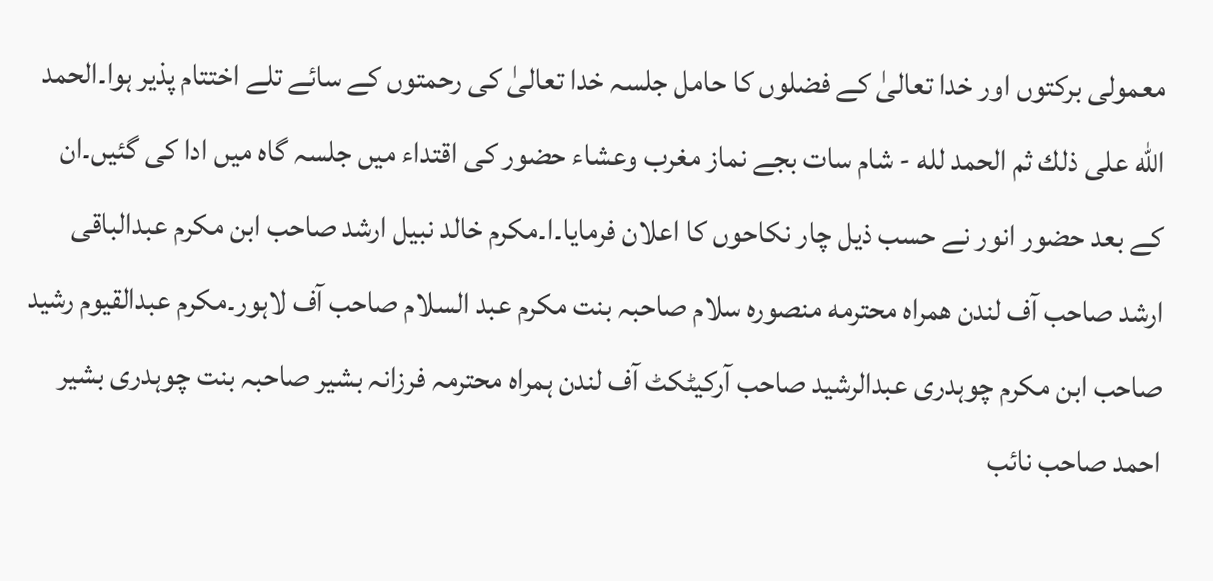معمولی برکتوں اور خدا تعالیٰ کے فضلوں کا حامل جلسہ خدا تعالیٰ کی رحمتوں کے سائے تلے اختتام پذیر ہوا۔الحمد الله على ذلك ثم الحمد لله - شام سات بجے نماز مغرب وعشاء حضور کی اقتداء میں جلسہ گاہ میں ادا کی گئیں۔ان کے بعد حضور انور نے حسب ذیل چار نکاحوں کا اعلان فرمایا۔ا۔مکرم خالد نبیل ارشد صاحب ابن مکرم عبدالباقی ارشد صاحب آف لندن همراه محترمه منصورہ سلام صاحبہ بنت مکرم عبد السلام صاحب آف لاہور۔مکرم عبدالقیوم رشید صاحب ابن مکرم چوہدری عبدالرشید صاحب آرکیٹکٹ آف لندن ہمراہ محترمہ فرزانہ بشیر صاحبہ بنت چوہدری بشیر احمد صاحب نائب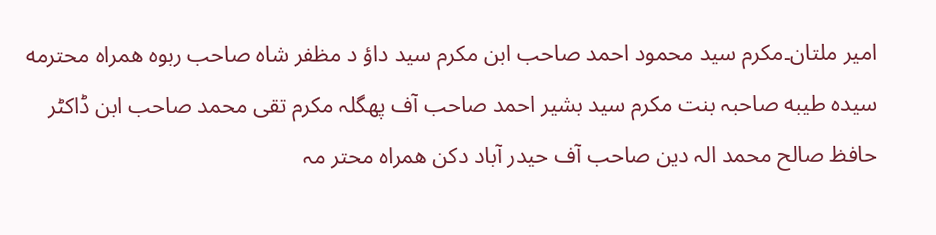امیر ملتان۔مکرم سید محمود احمد صاحب ابن مکرم سید داؤ د مظفر شاہ صاحب ربوه همراه محترمه سیده طیبه صاحبہ بنت مکرم سید بشیر احمد صاحب آف پھگلہ مکرم تقی محمد صاحب ابن ڈاکٹر حافظ صالح محمد الہ دین صاحب آف حیدر آباد دکن همراه محتر مہ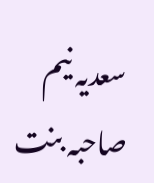سعدیہ نیم صاحبہ بنت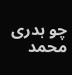چو ہدری محمد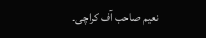نعیم صاحب آف کراچی۔